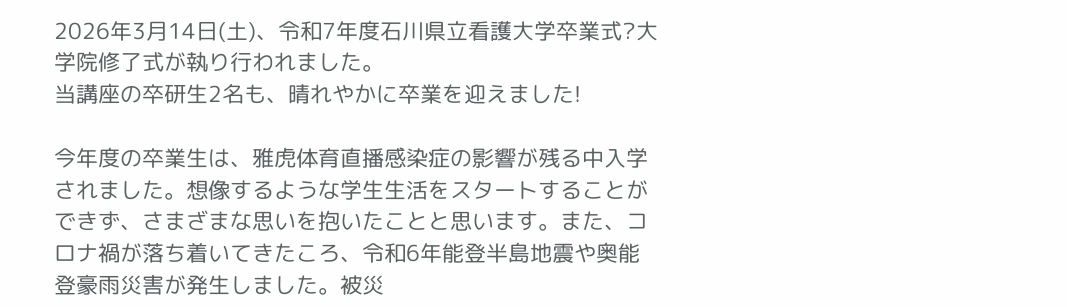2026年3月14日(土)、令和7年度石川県立看護大学卒業式?大学院修了式が執り行われました。
当講座の卒研生2名も、晴れやかに卒業を迎えました!

今年度の卒業生は、雅虎体育直播感染症の影響が残る中入学されました。想像するような学生生活をスタートすることができず、さまざまな思いを抱いたことと思います。また、コロナ禍が落ち着いてきたころ、令和6年能登半島地震や奥能登豪雨災害が発生しました。被災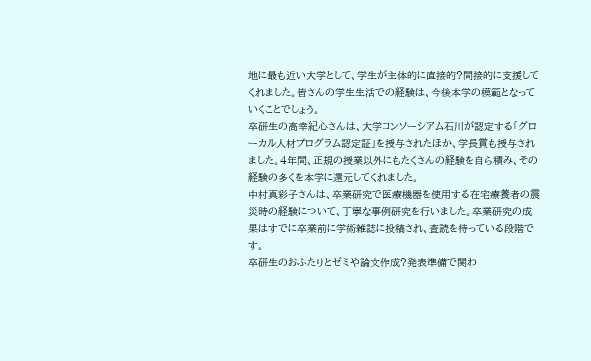地に最も近い大学として、学生が主体的に直接的?間接的に支援してくれました。皆さんの学生生活での経験は、今後本学の模範となっていくことでしょう。
卒研生の高幸紀心さんは、大学コンソーシアム石川が認定する「グローカル人材プログラム認定証」を授与されたほか、学長賞も授与されました。4年間、正規の授業以外にもたくさんの経験を自ら積み、その経験の多くを本学に還元してくれました。
中村真彩子さんは、卒業研究で医療機器を使用する在宅療養者の震災時の経験について、丁寧な事例研究を行いました。卒業研究の成果はすでに卒業前に学術雑誌に投稿され、査読を待っている段階です。
卒研生のおふたりとゼミや論文作成?発表準備で関わ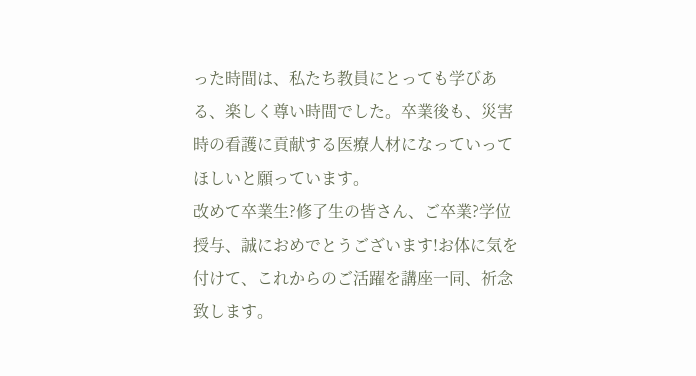った時間は、私たち教員にとっても学びある、楽しく尊い時間でした。卒業後も、災害時の看護に貢献する医療人材になっていってほしいと願っています。
改めて卒業生?修了生の皆さん、ご卒業?学位授与、誠におめでとうございます!お体に気を付けて、これからのご活躍を講座一同、祈念致します。